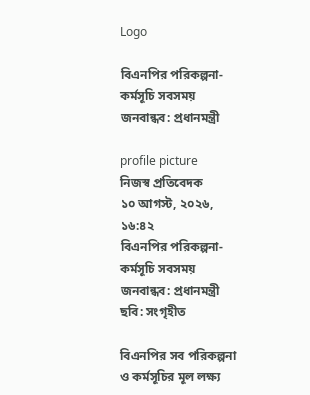Logo

বিএনপির পরিকল্পনা-কর্মসূচি সবসময় জনবান্ধব: প্রধানমন্ত্রী

profile picture
নিজস্ব প্রতিবেদক
১০ আগস্ট, ২০২৬, ১৬:৪২
বিএনপির পরিকল্পনা-কর্মসূচি সবসময় জনবান্ধব: প্রধানমন্ত্রী
ছবি: সংগৃহীত

বিএনপির সব পরিকল্পনা ও কর্মসূচির মূল লক্ষ্য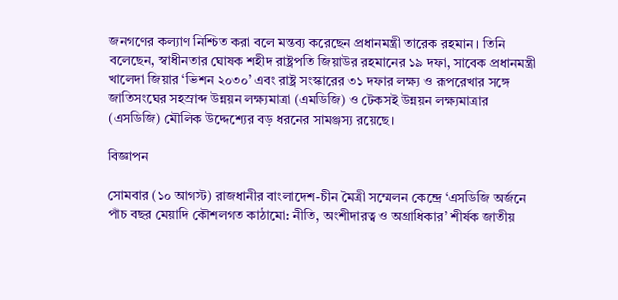জনগণের কল্যাণ নিশ্চিত করা বলে মন্তব্য করেছেন প্রধানমন্ত্রী তারেক রহমান। তিনি বলেছেন, স্বাধীনতার ঘোষক শহীদ রাষ্ট্রপতি জিয়াউর রহমানের ১৯ দফা, সাবেক প্রধানমন্ত্রী খালেদা জিয়ার ‘ভিশন ২০৩০’ এবং রাষ্ট্র সংস্কারের ৩১ দফার লক্ষ্য ও রূপরেখার সঙ্গে জাতিসংঘের সহস্রাব্দ উন্নয়ন লক্ষ্যমাত্রা (এমডিজি) ও টেকসই উন্নয়ন লক্ষ্যমাত্রার (এসডিজি) মৌলিক উদ্দেশ্যের বড় ধরনের সামঞ্জস্য রয়েছে।

বিজ্ঞাপন

সোমবার (১০ আগস্ট) রাজধানীর বাংলাদেশ-চীন মৈত্রী সম্মেলন কেন্দ্রে ‘এসডিজি অর্জনে পাঁচ বছর মেয়াদি কৌশলগত কাঠামো: নীতি, অংশীদারত্ব ও অগ্রাধিকার’ শীর্ষক জাতীয়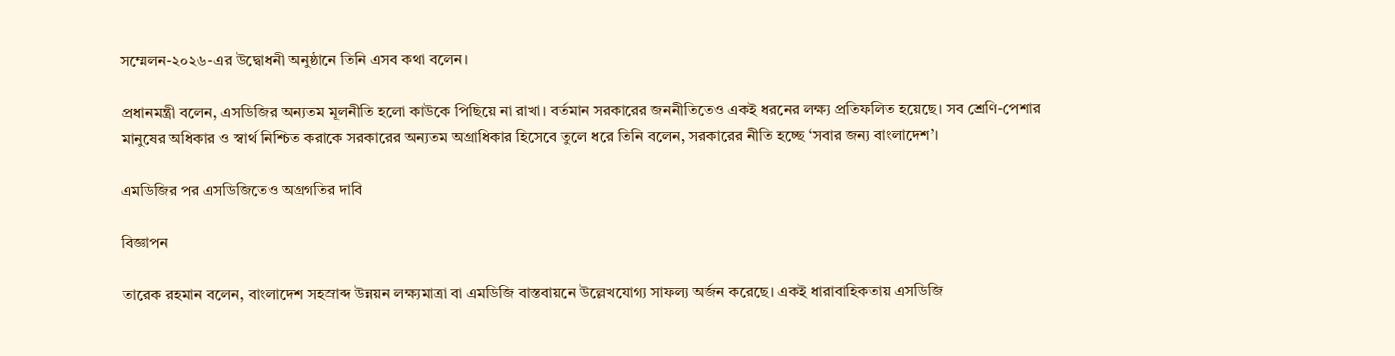সম্মেলন-২০২৬-এর উদ্বোধনী অনুষ্ঠানে তিনি এসব কথা বলেন।

প্রধানমন্ত্রী বলেন, এসডিজির অন্যতম মূলনীতি হলো কাউকে পিছিয়ে না রাখা। বর্তমান সরকারের জননীতিতেও একই ধরনের লক্ষ্য প্রতিফলিত হয়েছে। সব শ্রেণি-পেশার মানুষের অধিকার ও স্বার্থ নিশ্চিত করাকে সরকারের অন্যতম অগ্রাধিকার হিসেবে তুলে ধরে তিনি বলেন, সরকারের নীতি হচ্ছে ‘সবার জন্য বাংলাদেশ’।

এমডিজির পর এসডিজিতেও অগ্রগতির দাবি

বিজ্ঞাপন

তারেক রহমান বলেন, বাংলাদেশ সহস্রাব্দ উন্নয়ন লক্ষ্যমাত্রা বা এমডিজি বাস্তবায়নে উল্লেখযোগ্য সাফল্য অর্জন করেছে। একই ধারাবাহিকতায় এসডিজি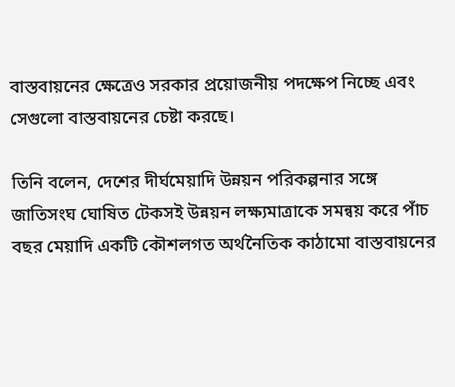বাস্তবায়নের ক্ষেত্রেও সরকার প্রয়োজনীয় পদক্ষেপ নিচ্ছে এবং সেগুলো বাস্তবায়নের চেষ্টা করছে।

তিনি বলেন, দেশের দীর্ঘমেয়াদি উন্নয়ন পরিকল্পনার সঙ্গে জাতিসংঘ ঘোষিত টেকসই উন্নয়ন লক্ষ্যমাত্রাকে সমন্বয় করে পাঁচ বছর মেয়াদি একটি কৌশলগত অর্থনৈতিক কাঠামো বাস্তবায়নের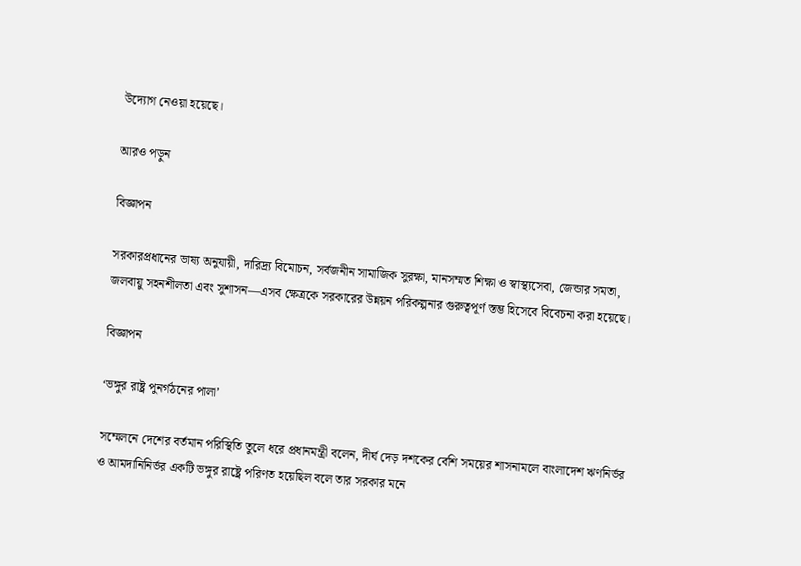উদ্যোগ নেওয়া হয়েছে।

আরও পড়ুন

বিজ্ঞাপন

সরকারপ্রধানের ভাষ্য অনুযায়ী, দারিদ্র্য বিমোচন, সর্বজনীন সামাজিক সুরক্ষা, মানসম্মত শিক্ষা ও স্বাস্থ্যসেবা, জেন্ডার সমতা, জলবায়ু সহনশীলতা এবং সুশাসন—এসব ক্ষেত্রকে সরকারের উন্নয়ন পরিকল্পনার গুরুত্বপূর্ণ স্তম্ভ হিসেবে বিবেচনা করা হয়েছে।

বিজ্ঞাপন

‘ভঙ্গুর রাষ্ট্র পুনর্গঠনের পালা’

সম্মেলনে দেশের বর্তমান পরিস্থিতি তুলে ধরে প্রধানমন্ত্রী বলেন, দীর্ঘ দেড় দশকের বেশি সময়ের শাসনামলে বাংলাদেশ ঋণনির্ভর ও আমদানিনির্ভর একটি ভঙ্গুর রাষ্ট্রে পরিণত হয়েছিল বলে তার সরকার মনে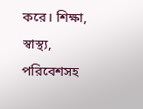করে। শিক্ষা, স্বাস্থ্য, পরিবেশসহ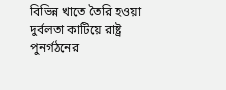বিভিন্ন খাতে তৈরি হওয়া দুর্বলতা কাটিয়ে রাষ্ট্র পুনর্গঠনের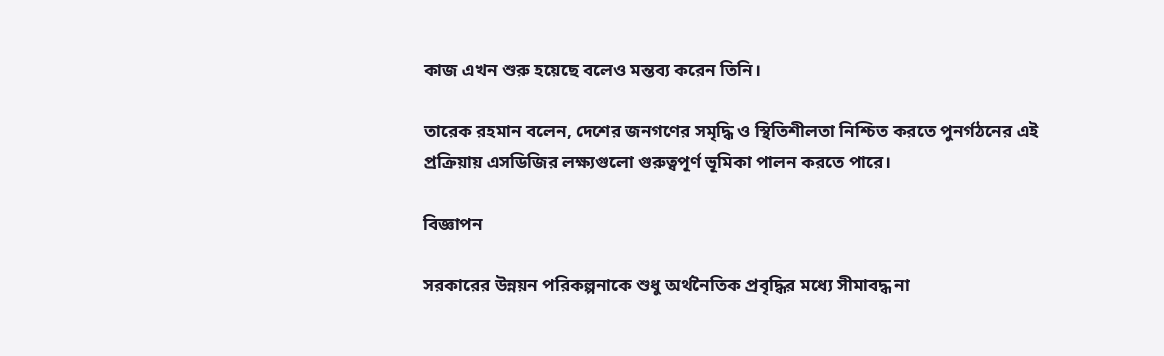কাজ এখন শুরু হয়েছে বলেও মন্তব্য করেন তিনি।

তারেক রহমান বলেন, দেশের জনগণের সমৃদ্ধি ও স্থিতিশীলতা নিশ্চিত করতে পুনর্গঠনের এই প্রক্রিয়ায় এসডিজির লক্ষ্যগুলো গুরুত্বপূর্ণ ভূমিকা পালন করতে পারে।

বিজ্ঞাপন

সরকারের উন্নয়ন পরিকল্পনাকে শুধু অর্থনৈতিক প্রবৃদ্ধির মধ্যে সীমাবদ্ধ না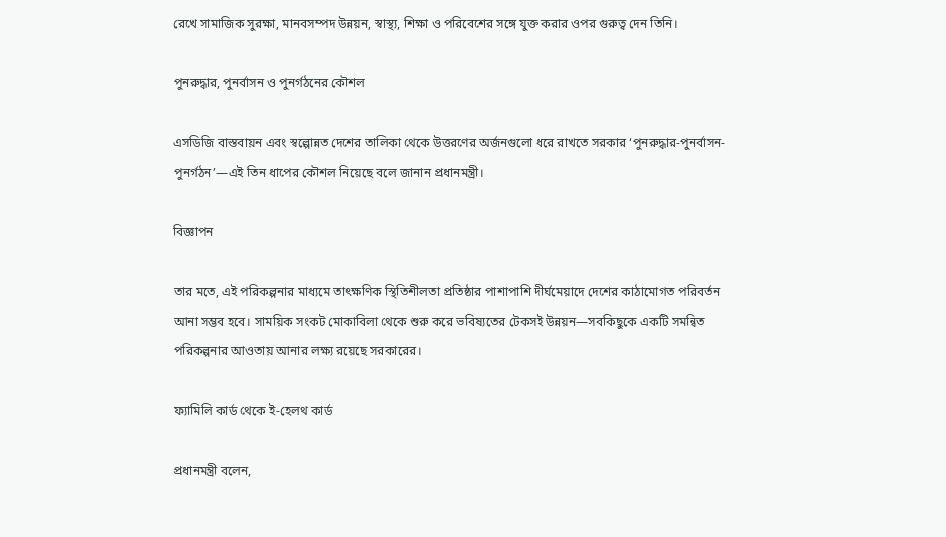রেখে সামাজিক সুরক্ষা, মানবসম্পদ উন্নয়ন, স্বাস্থ্য, শিক্ষা ও পরিবেশের সঙ্গে যুক্ত করার ওপর গুরুত্ব দেন তিনি।

পুনরুদ্ধার, পুনর্বাসন ও পুনর্গঠনের কৌশল

এসডিজি বাস্তবায়ন এবং স্বল্পোন্নত দেশের তালিকা থেকে উত্তরণের অর্জনগুলো ধরে রাখতে সরকার ‘পুনরুদ্ধার-পুনর্বাসন-পুনর্গঠন’—এই তিন ধাপের কৌশল নিয়েছে বলে জানান প্রধানমন্ত্রী।

বিজ্ঞাপন

তার মতে, এই পরিকল্পনার মাধ্যমে তাৎক্ষণিক স্থিতিশীলতা প্রতিষ্ঠার পাশাপাশি দীর্ঘমেয়াদে দেশের কাঠামোগত পরিবর্তন আনা সম্ভব হবে। সাময়িক সংকট মোকাবিলা থেকে শুরু করে ভবিষ্যতের টেকসই উন্নয়ন—সবকিছুকে একটি সমন্বিত পরিকল্পনার আওতায় আনার লক্ষ্য রয়েছে সরকারের।

ফ্যামিলি কার্ড থেকে ই-হেলথ কার্ড

প্রধানমন্ত্রী বলেন,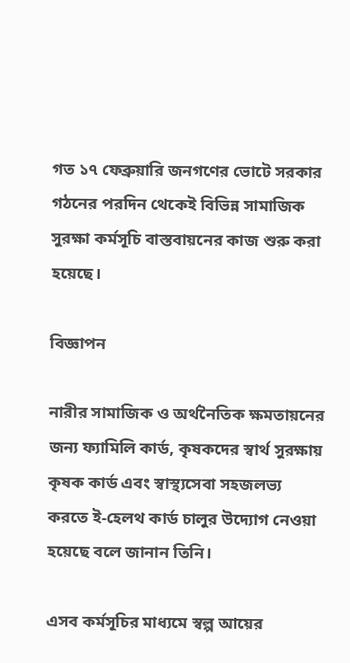গত ১৭ ফেব্রুয়ারি জনগণের ভোটে সরকার গঠনের পরদিন থেকেই বিভিন্ন সামাজিক সুরক্ষা কর্মসূচি বাস্তবায়নের কাজ শুরু করা হয়েছে।

বিজ্ঞাপন

নারীর সামাজিক ও অর্থনৈতিক ক্ষমতায়নের জন্য ফ্যামিলি কার্ড, কৃষকদের স্বার্থ সুরক্ষায় কৃষক কার্ড এবং স্বাস্থ্যসেবা সহজলভ্য করতে ই-হেলথ কার্ড চালুর উদ্যোগ নেওয়া হয়েছে বলে জানান তিনি।

এসব কর্মসূচির মাধ্যমে স্বল্প আয়ের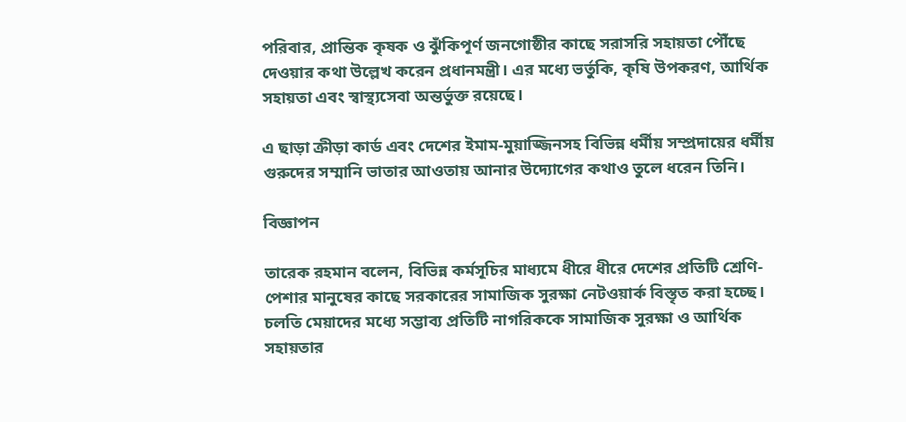পরিবার, প্রান্তিক কৃষক ও ঝুঁকিপূর্ণ জনগোষ্ঠীর কাছে সরাসরি সহায়তা পৌঁছে দেওয়ার কথা উল্লেখ করেন প্রধানমন্ত্রী। এর মধ্যে ভর্তুকি, কৃষি উপকরণ, আর্থিক সহায়তা এবং স্বাস্থ্যসেবা অন্তর্ভুক্ত রয়েছে।

এ ছাড়া ক্রীড়া কার্ড এবং দেশের ইমাম-মুয়াজ্জিনসহ বিভিন্ন ধর্মীয় সম্প্রদায়ের ধর্মীয় গুরুদের সম্মানি ভাতার আওতায় আনার উদ্যোগের কথাও তুলে ধরেন তিনি।

বিজ্ঞাপন

তারেক রহমান বলেন, বিভিন্ন কর্মসূচির মাধ্যমে ধীরে ধীরে দেশের প্রতিটি শ্রেণি-পেশার মানুষের কাছে সরকারের সামাজিক সুরক্ষা নেটওয়ার্ক বিস্তৃত করা হচ্ছে। চলতি মেয়াদের মধ্যে সম্ভাব্য প্রতিটি নাগরিককে সামাজিক সুরক্ষা ও আর্থিক সহায়তার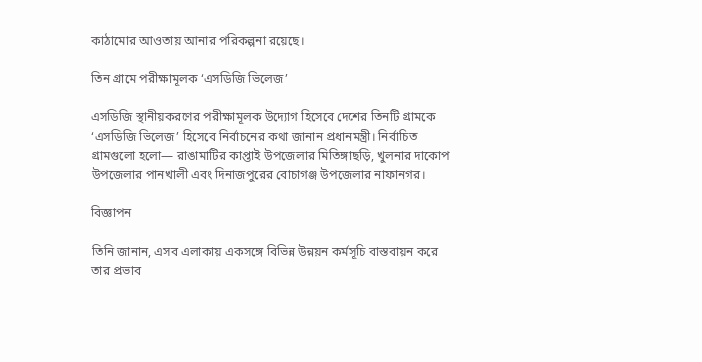কাঠামোর আওতায় আনার পরিকল্পনা রয়েছে।

তিন গ্রামে পরীক্ষামূলক ‘এসডিজি ভিলেজ’

এসডিজি স্থানীয়করণের পরীক্ষামূলক উদ্যোগ হিসেবে দেশের তিনটি গ্রামকে ‘এসডিজি ভিলেজ’ হিসেবে নির্বাচনের কথা জানান প্রধানমন্ত্রী। নির্বাচিত গ্রামগুলো হলো— রাঙামাটির কাপ্তাই উপজেলার মিতিঙ্গাছড়ি, খুলনার দাকোপ উপজেলার পানখালী এবং দিনাজপুরের বোচাগঞ্জ উপজেলার নাফানগর।

বিজ্ঞাপন

তিনি জানান, এসব এলাকায় একসঙ্গে বিভিন্ন উন্নয়ন কর্মসূচি বাস্তবায়ন করে তার প্রভাব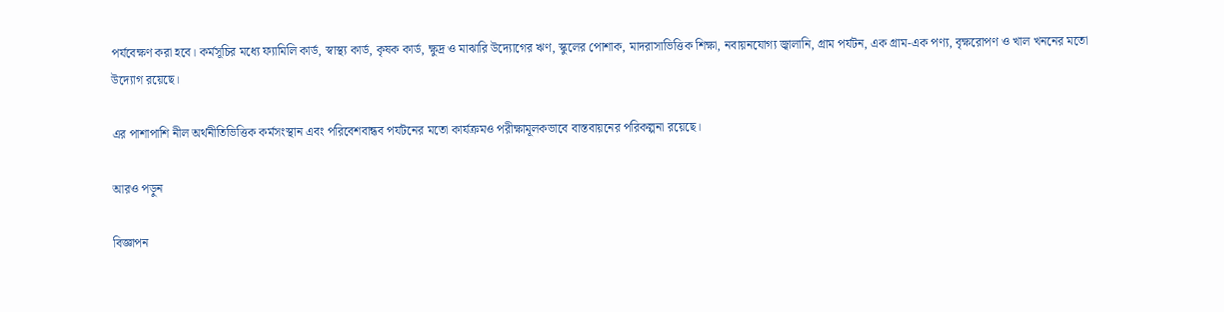পর্যবেক্ষণ করা হবে। কর্মসূচির মধ্যে ফ্যামিলি কার্ড, স্বাস্থ্য কার্ড, কৃষক কার্ড, ক্ষুদ্র ও মাঝারি উদ্যোগের ঋণ, স্কুলের পোশাক, মাদরাসাভিত্তিক শিক্ষা, নবায়নযোগ্য জ্বালানি, গ্রাম পর্যটন, এক গ্রাম-এক পণ্য, বৃক্ষরোপণ ও খাল খননের মতো উদ্যোগ রয়েছে।

এর পাশাপাশি নীল অর্থনীতিভিত্তিক কর্মসংস্থান এবং পরিবেশবান্ধব পর্যটনের মতো কার্যক্রমও পরীক্ষামূলকভাবে বাস্তবায়নের পরিকল্পনা রয়েছে।

আরও পড়ুন

বিজ্ঞাপন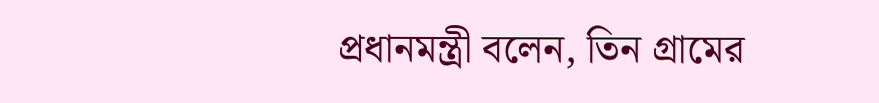প্রধানমন্ত্রী বলেন, তিন গ্রামের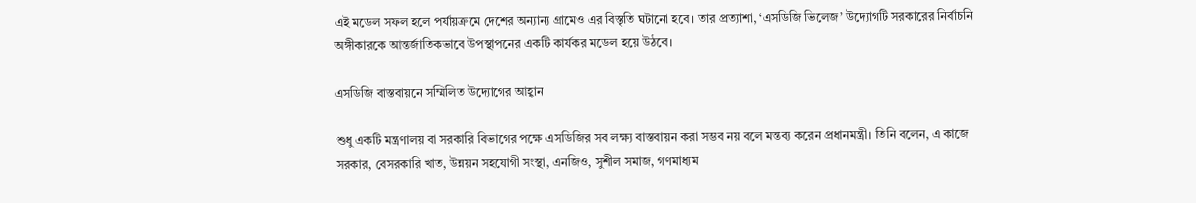এই মডেল সফল হলে পর্যায়ক্রমে দেশের অন্যান্য গ্রামেও এর বিস্তৃতি ঘটানো হবে। তার প্রত্যাশা, ‘এসডিজি ভিলেজ’ উদ্যোগটি সরকারের নির্বাচনি অঙ্গীকারকে আন্তর্জাতিকভাবে উপস্থাপনের একটি কার্যকর মডেল হয়ে উঠবে।

এসডিজি বাস্তবায়নে সম্মিলিত উদ্যোগের আহ্বান

শুধু একটি মন্ত্রণালয় বা সরকারি বিভাগের পক্ষে এসডিজির সব লক্ষ্য বাস্তবায়ন করা সম্ভব নয় বলে মন্তব্য করেন প্রধানমন্ত্রী। তিনি বলেন, এ কাজে সরকার, বেসরকারি খাত, উন্নয়ন সহযোগী সংস্থা, এনজিও, সুশীল সমাজ, গণমাধ্যম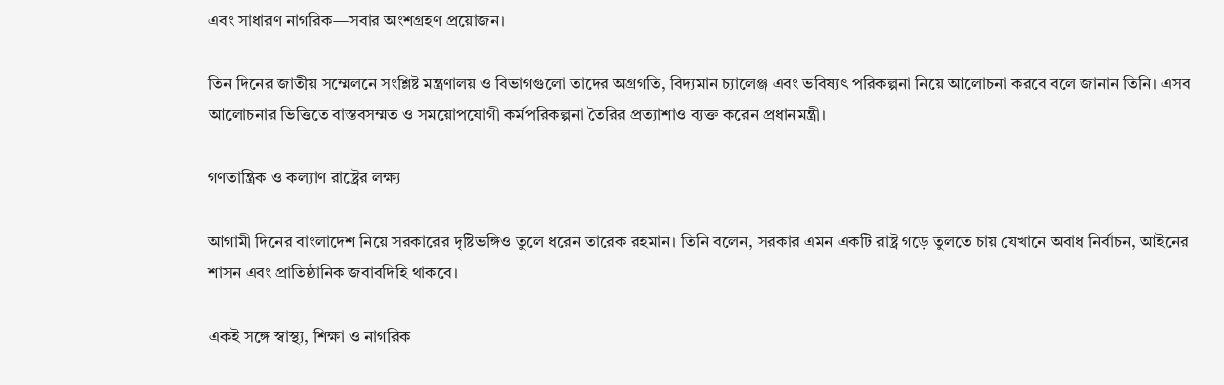এবং সাধারণ নাগরিক—সবার অংশগ্রহণ প্রয়োজন।

তিন দিনের জাতীয় সম্মেলনে সংশ্লিষ্ট মন্ত্রণালয় ও বিভাগগুলো তাদের অগ্রগতি, বিদ্যমান চ্যালেঞ্জ এবং ভবিষ্যৎ পরিকল্পনা নিয়ে আলোচনা করবে বলে জানান তিনি। এসব আলোচনার ভিত্তিতে বাস্তবসম্মত ও সময়োপযোগী কর্মপরিকল্পনা তৈরির প্রত্যাশাও ব্যক্ত করেন প্রধানমন্ত্রী।

গণতান্ত্রিক ও কল্যাণ রাষ্ট্রের লক্ষ্য

আগামী দিনের বাংলাদেশ নিয়ে সরকারের দৃষ্টিভঙ্গিও তুলে ধরেন তারেক রহমান। তিনি বলেন, সরকার এমন একটি রাষ্ট্র গড়ে তুলতে চায় যেখানে অবাধ নির্বাচন, আইনের শাসন এবং প্রাতিষ্ঠানিক জবাবদিহি থাকবে।

একই সঙ্গে স্বাস্থ্য, শিক্ষা ও নাগরিক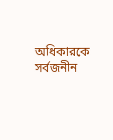অধিকারকে সর্বজনীন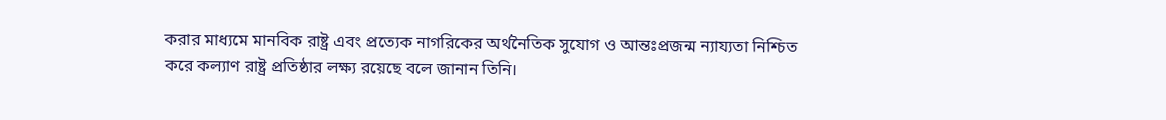করার মাধ্যমে মানবিক রাষ্ট্র এবং প্রত্যেক নাগরিকের অর্থনৈতিক সুযোগ ও আন্তঃপ্রজন্ম ন্যায্যতা নিশ্চিত করে কল্যাণ রাষ্ট্র প্রতিষ্ঠার লক্ষ্য রয়েছে বলে জানান তিনি।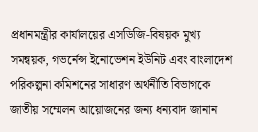প্রধানমন্ত্রীর কার্যালয়ের এসডিজি-বিষয়ক মুখ্য সমন্বয়ক, গভর্নেন্স ইনোভেশন ইউনিট এবং বাংলাদেশ পরিকল্পনা কমিশনের সাধারণ অর্থনীতি বিভাগকে জাতীয় সম্মেলন আয়োজনের জন্য ধন্যবাদ জানান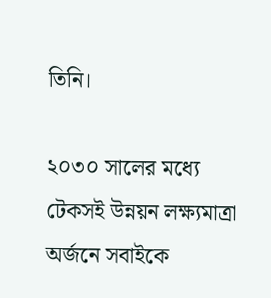তিনি।

২০৩০ সালের মধ্যে টেকসই উন্নয়ন লক্ষ্যমাত্রা অর্জনে সবাইকে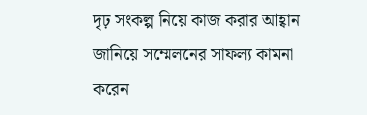দৃঢ় সংকল্প নিয়ে কাজ করার আহ্বান জানিয়ে সম্মেলনের সাফল্য কামনা করেন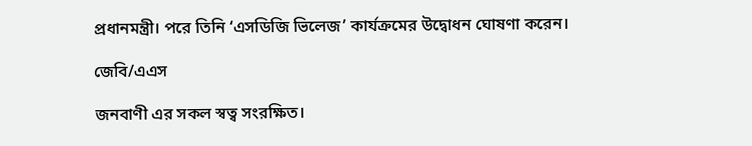প্রধানমন্ত্রী। পরে তিনি ‘এসডিজি ভিলেজ’ কার্যক্রমের উদ্বোধন ঘোষণা করেন।

জেবি/এএস

জনবাণী এর সকল স্বত্ব সংরক্ষিত।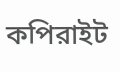কপিরাইট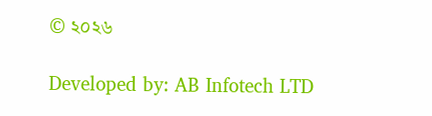© ২০২৬

Developed by: AB Infotech LTD